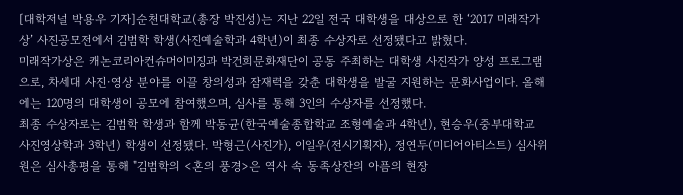[대학저널 박용우 기자]순천대학교(총장 박진성)는 지난 22일 전국 대학생을 대상으로 한 ‘2017 미래작가상’ 사진공모전에서 김범학 학생(사진예술학과 4학년)이 최종 수상자로 선정됐다고 밝혔다.
미래작가상은 캐논코리아컨슈머이미징과 박건희문화재단이 공동 주최하는 대학생 사진작가 양성 프로그램으로, 차세대 사진·영상 분야를 이끌 창의성과 잠재력을 갖춘 대학생을 발굴 지원하는 문화사업이다. 올해에는 120명의 대학생이 공모에 참여했으며, 심사를 통해 3인의 수상자를 선정했다.
최종 수상자로는 김범학 학생과 함께 박동균(한국예술종합학교 조형예술과 4학년), 현승우(중부대학교 사진영상학과 3학년) 학생이 선정됐다. 박형근(사진가), 이일우(전시기획자), 정연두(미디어아티스트) 심사위원은 심사총평을 통해 "김범학의 <혼의 풍경>은 역사 속 동족상잔의 아픔의 현장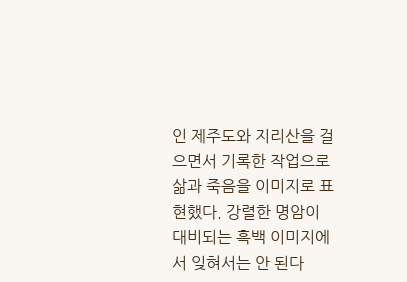인 제주도와 지리산을 걸으면서 기록한 작업으로 삶과 죽음을 이미지로 표현했다. 강렬한 명암이 대비되는 흑백 이미지에서 잊혀서는 안 된다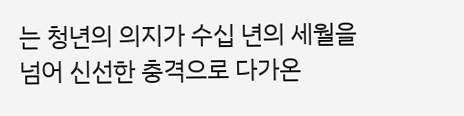는 청년의 의지가 수십 년의 세월을 넘어 신선한 충격으로 다가온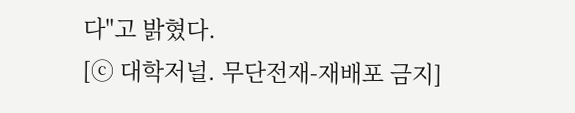다"고 밝혔다.
[ⓒ 대학저널. 무단전재-재배포 금지]